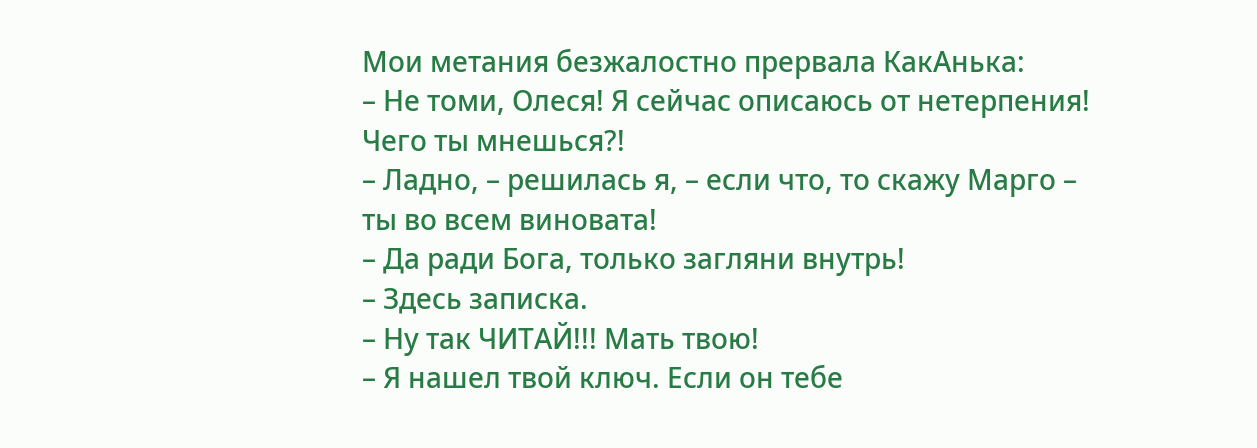Мои метания безжалостно прервала КакАнька:
– Не томи, Олеся! Я сейчас описаюсь от нетерпения! Чего ты мнешься?!
– Ладно, – решилась я, – если что, то скажу Марго – ты во всем виновата!
– Да ради Бога, только загляни внутрь!
– Здесь записка.
– Ну так ЧИТАЙ!!! Мать твою!
– Я нашел твой ключ. Если он тебе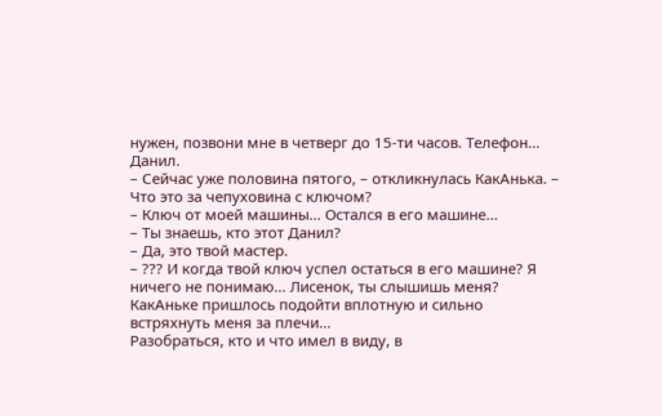нужен, позвони мне в четверг до 15-ти часов. Телефон… Данил.
– Сейчас уже половина пятого, – откликнулась КакАнька. – Что это за чепуховина с ключом?
– Ключ от моей машины… Остался в его машине…
– Ты знаешь, кто этот Данил?
– Да, это твой мастер.
– ??? И когда твой ключ успел остаться в его машине? Я ничего не понимаю… Лисенок, ты слышишь меня?
КакАньке пришлось подойти вплотную и сильно встряхнуть меня за плечи…
Разобраться, кто и что имел в виду, в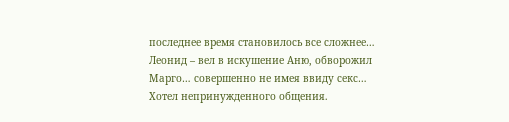последнее время становилось все сложнее…
Леонид – вел в искушение Аню, обворожил Марго… совершенно не имея ввиду секс… Хотел непринужденного общения.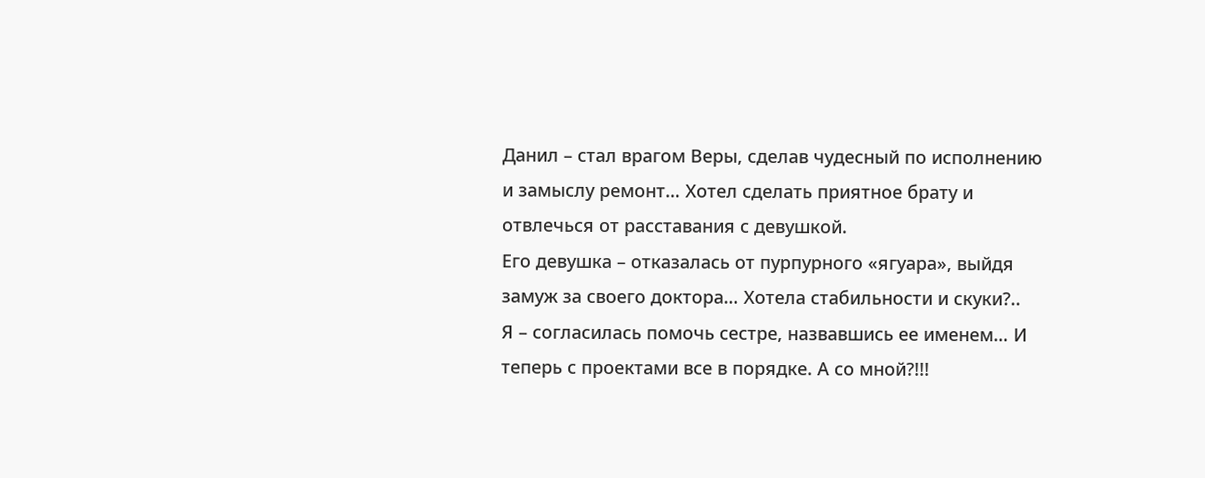Данил – стал врагом Веры, сделав чудесный по исполнению и замыслу ремонт… Хотел сделать приятное брату и отвлечься от расставания с девушкой.
Его девушка – отказалась от пурпурного «ягуара», выйдя замуж за своего доктора… Хотела стабильности и скуки?..
Я – согласилась помочь сестре, назвавшись ее именем… И теперь с проектами все в порядке. А со мной?!!!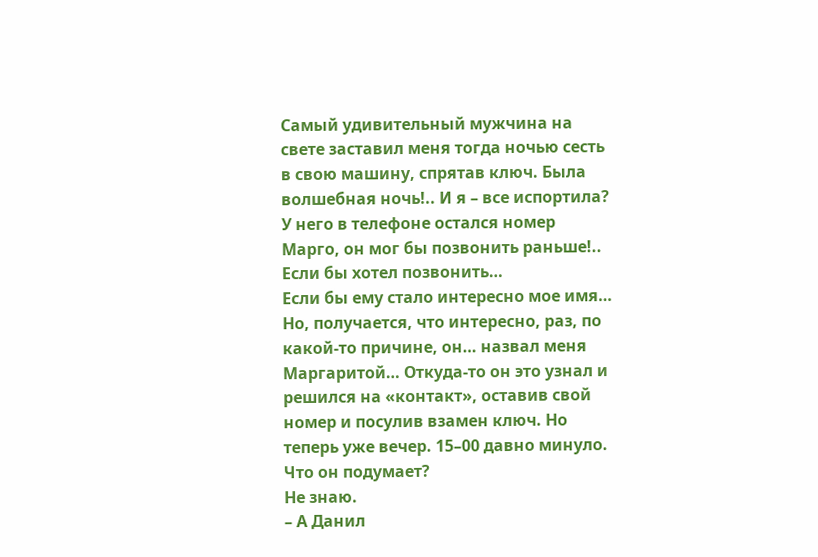Самый удивительный мужчина на свете заставил меня тогда ночью сесть в свою машину, спрятав ключ. Была волшебная ночь!.. И я – все испортила?
У него в телефоне остался номер Марго, он мог бы позвонить раньше!..
Если бы хотел позвонить…
Если бы ему стало интересно мое имя…
Но, получается, что интересно, раз, по какой-то причине, он… назвал меня Маргаритой… Откуда-то он это узнал и решился на «контакт», оставив свой номер и посулив взамен ключ. Но теперь уже вечер. 15–00 давно минуло. Что он подумает?
Не знаю.
– А Данил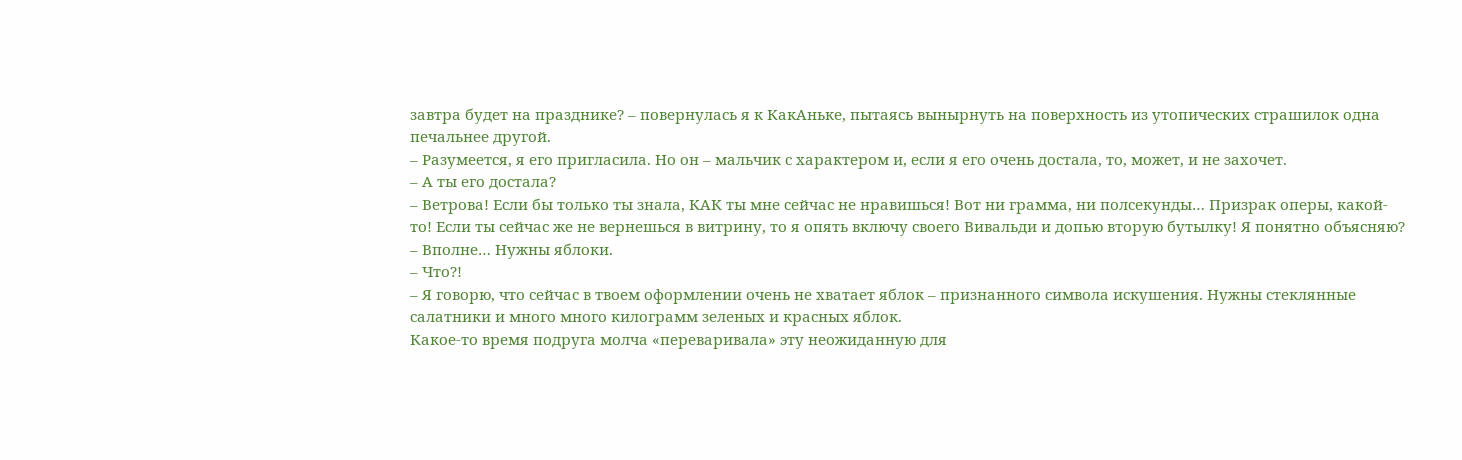завтра будет на празднике? – повернулась я к КакАньке, пытаясь вынырнуть на поверхность из утопических страшилок одна печальнее другой.
– Разумеется, я его пригласила. Но он – мальчик с характером и, если я его очень достала, то, может, и не захочет.
– А ты его достала?
– Ветрова! Если бы только ты знала, КАК ты мне сейчас не нравишься! Вот ни грамма, ни полсекунды… Призрак оперы, какой-то! Если ты сейчас же не вернешься в витрину, то я опять включу своего Вивальди и допью вторую бутылку! Я понятно объясняю?
– Вполне… Нужны яблоки.
– Что?!
– Я говорю, что сейчас в твоем оформлении очень не хватает яблок – признанного символа искушения. Нужны стеклянные салатники и много много килограмм зеленых и красных яблок.
Какое-то время подруга молча «переваривала» эту неожиданную для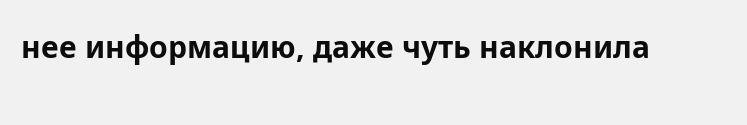нее информацию, даже чуть наклонила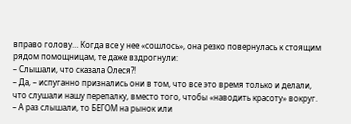вправо голову… Когда все у нее «сошлось», она резко повернулась к стоящим рядом помощницам, те даже вздрогнули:
– Слышали, что сказала Олеся?!
– Да, – испуганно признались они в том, что все это время только и делали, что слушали нашу перепалку, вместо того, чтобы «наводить красоту» вокруг.
– А раз слышали, то БЕГОМ на рынок или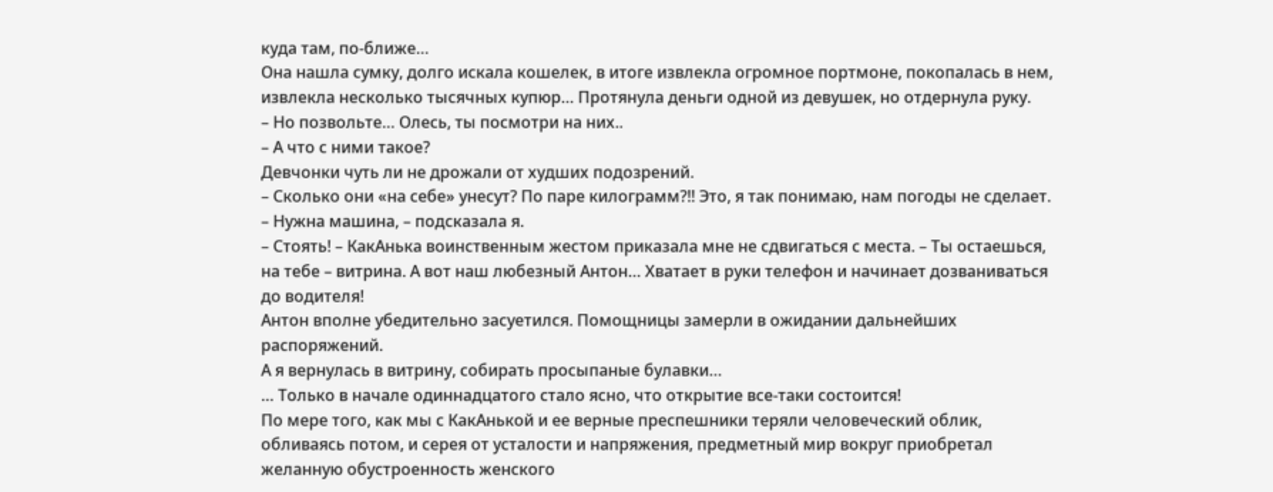куда там, по-ближе…
Она нашла сумку, долго искала кошелек, в итоге извлекла огромное портмоне, покопалась в нем, извлекла несколько тысячных купюр… Протянула деньги одной из девушек, но отдернула руку.
– Но позвольте… Олесь, ты посмотри на них..
– А что с ними такое?
Девчонки чуть ли не дрожали от худших подозрений.
– Сколько они «на себе» унесут? По паре килограмм?!! Это, я так понимаю, нам погоды не сделает.
– Нужна машина, – подсказала я.
– Стоять! – КакАнька воинственным жестом приказала мне не сдвигаться с места. – Ты остаешься, на тебе – витрина. А вот наш любезный Антон… Хватает в руки телефон и начинает дозваниваться до водителя!
Антон вполне убедительно засуетился. Помощницы замерли в ожидании дальнейших распоряжений.
А я вернулась в витрину, собирать просыпаные булавки…
… Только в начале одиннадцатого стало ясно, что открытие все-таки состоится!
По мере того, как мы с КакАнькой и ее верные преспешники теряли человеческий облик, обливаясь потом, и серея от усталости и напряжения, предметный мир вокруг приобретал желанную обустроенность женского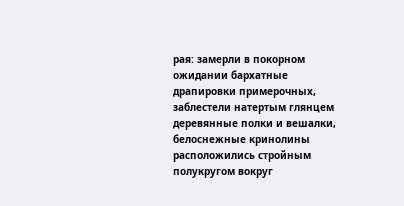рая: замерли в покорном ожидании бархатные драпировки примерочных, заблестели натертым глянцем деревянные полки и вешалки, белоснежные кринолины расположились стройным полукругом вокруг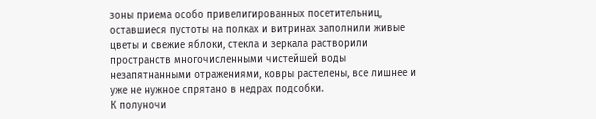зоны приема особо привелигированных посетительниц, оставшиеся пустоты на полках и витринах заполнили живые цветы и свежие яблоки, стекла и зеркала растворили пространств многочисленными чистейшей воды незапятнанными отражениями, ковры растелены, все лишнее и уже не нужное спрятано в недрах подсобки.
К полуночи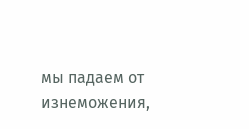мы падаем от изнеможения,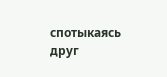спотыкаясь друг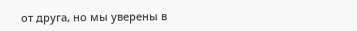от друга, но мы уверены в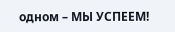одном – МЫ УСПЕЕМ!